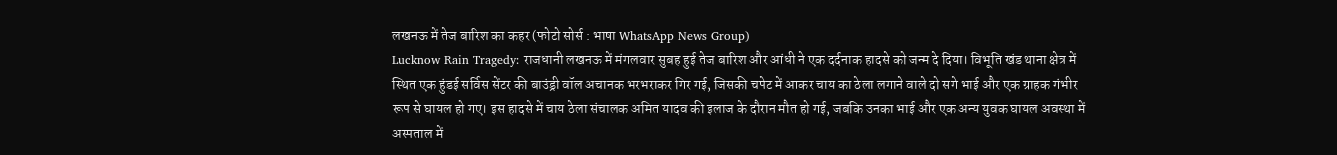लखनऊ में तेज बारिश का कहर (फोटो सोर्स : भाषा WhatsApp News Group)
Lucknow Rain Tragedy: राजधानी लखनऊ में मंगलवार सुबह हुई तेज बारिश और आंधी ने एक दर्दनाक हादसे को जन्म दे दिया। विभूति खंड थाना क्षेत्र में स्थित एक हुंडई सर्विस सेंटर की बाउंड्री वॉल अचानक भरभराकर गिर गई, जिसकी चपेट में आकर चाय का ठेला लगाने वाले दो सगे भाई और एक ग्राहक गंभीर रूप से घायल हो गए। इस हादसे में चाय ठेला संचालक अमित यादव की इलाज के दौरान मौत हो गई, जबकि उनका भाई और एक अन्य युवक घायल अवस्था में अस्पताल में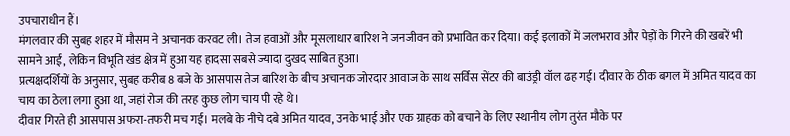उपचाराधीन हैं।
मंगलवार की सुबह शहर में मौसम ने अचानक करवट ली। तेज हवाओं और मूसलाधार बारिश ने जनजीवन को प्रभावित कर दिया। कई इलाकों में जलभराव और पेड़ों के गिरने की खबरें भी सामने आईं, लेकिन विभूति खंड क्षेत्र में हुआ यह हादसा सबसे ज्यादा दुखद साबित हुआ।
प्रत्यक्षदर्शियों के अनुसार, सुबह करीब 8 बजे के आसपास तेज बारिश के बीच अचानक जोरदार आवाज के साथ सर्विस सेंटर की बाउंड्री वॉल ढह गई। दीवार के ठीक बगल में अमित यादव का चाय का ठेला लगा हुआ था, जहां रोज की तरह कुछ लोग चाय पी रहे थे।
दीवार गिरते ही आसपास अफरा-तफरी मच गई। मलबे के नीचे दबे अमित यादव, उनके भाई और एक ग्राहक को बचाने के लिए स्थानीय लोग तुरंत मौके पर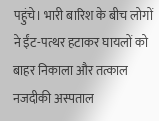पहुंचे। भारी बारिश के बीच लोगों ने ईंट-पत्थर हटाकर घायलों को बाहर निकाला और तत्काल नजदीकी अस्पताल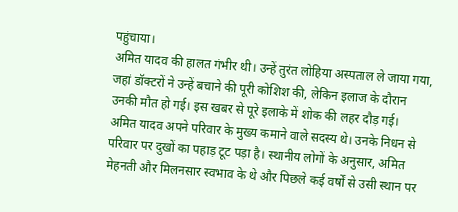पहुंचाया।
अमित यादव की हालत गंभीर थी। उन्हें तुरंत लोहिया अस्पताल ले जाया गया, जहां डॉक्टरों ने उन्हें बचाने की पूरी कोशिश की, लेकिन इलाज के दौरान उनकी मौत हो गई। इस खबर से पूरे इलाके में शोक की लहर दौड़ गई।
अमित यादव अपने परिवार के मुख्य कमाने वाले सदस्य थे। उनके निधन से परिवार पर दुखों का पहाड़ टूट पड़ा है। स्थानीय लोगों के अनुसार, अमित मेहनती और मिलनसार स्वभाव के थे और पिछले कई वर्षों से उसी स्थान पर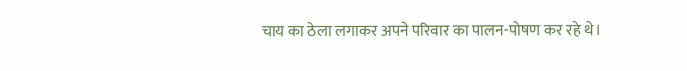चाय का ठेला लगाकर अपने परिवार का पालन-पोषण कर रहे थे।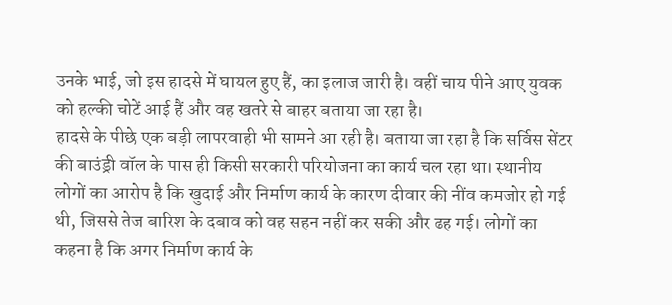उनके भाई, जो इस हादसे में घायल हुए हैं, का इलाज जारी है। वहीं चाय पीने आए युवक को हल्की चोटें आई हैं और वह खतरे से बाहर बताया जा रहा है।
हादसे के पीछे एक बड़ी लापरवाही भी सामने आ रही है। बताया जा रहा है कि सर्विस सेंटर की बाउंड्री वॉल के पास ही किसी सरकारी परियोजना का कार्य चल रहा था। स्थानीय लोगों का आरोप है कि खुदाई और निर्माण कार्य के कारण दीवार की नींव कमजोर हो गई थी, जिससे तेज बारिश के दबाव को वह सहन नहीं कर सकी और ढह गई। लोगों का कहना है कि अगर निर्माण कार्य के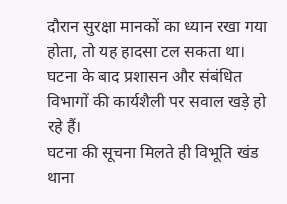दौरान सुरक्षा मानकों का ध्यान रखा गया होता, तो यह हादसा टल सकता था। घटना के बाद प्रशासन और संबंधित विभागों की कार्यशैली पर सवाल खड़े हो रहे हैं।
घटना की सूचना मिलते ही विभूति खंड थाना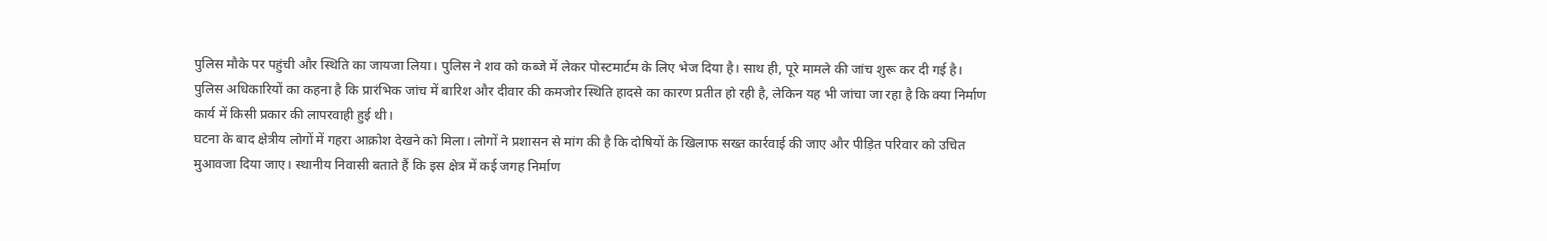पुलिस मौके पर पहुंची और स्थिति का जायजा लिया। पुलिस ने शव को कब्जे में लेकर पोस्टमार्टम के लिए भेज दिया है। साथ ही, पूरे मामले की जांच शुरू कर दी गई है।
पुलिस अधिकारियों का कहना है कि प्रारंभिक जांच में बारिश और दीवार की कमजोर स्थिति हादसे का कारण प्रतीत हो रही है, लेकिन यह भी जांचा जा रहा है कि क्या निर्माण कार्य में किसी प्रकार की लापरवाही हुई थी।
घटना के बाद क्षेत्रीय लोगों में गहरा आक्रोश देखने को मिला। लोगों ने प्रशासन से मांग की है कि दोषियों के खिलाफ सख्त कार्रवाई की जाए और पीड़ित परिवार को उचित मुआवजा दिया जाए। स्थानीय निवासी बताते हैं कि इस क्षेत्र में कई जगह निर्माण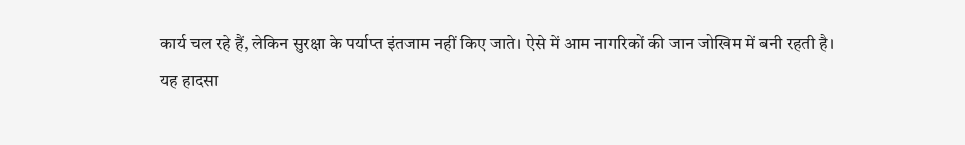कार्य चल रहे हैं, लेकिन सुरक्षा के पर्याप्त इंतजाम नहीं किए जाते। ऐसे में आम नागरिकों की जान जोखिम में बनी रहती है।
यह हादसा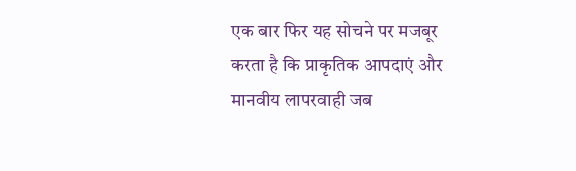एक बार फिर यह सोचने पर मजबूर करता है कि प्राकृतिक आपदाएं और मानवीय लापरवाही जब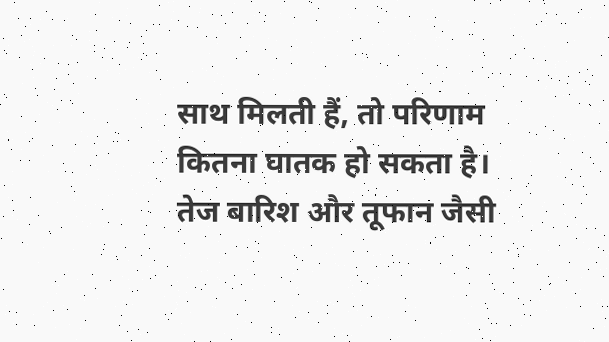साथ मिलती हैं, तो परिणाम कितना घातक हो सकता है। तेज बारिश और तूफान जैसी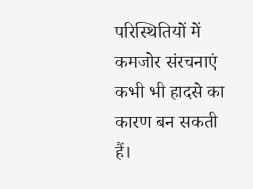परिस्थितियों में कमजोर संरचनाएं कभी भी हादसे का कारण बन सकती हैं।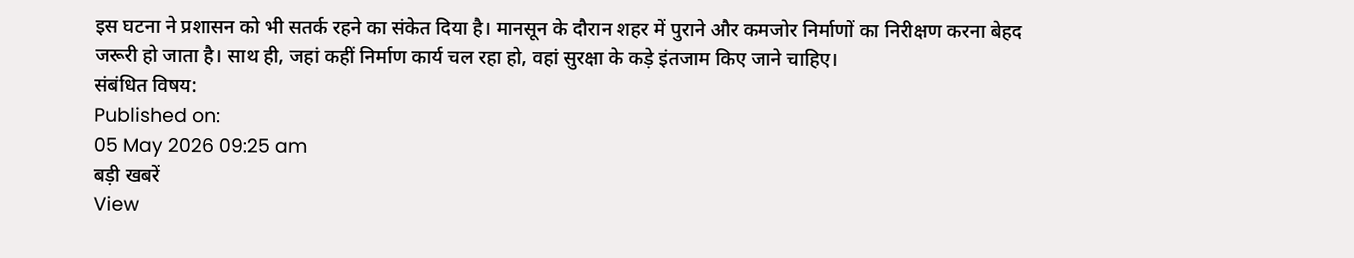इस घटना ने प्रशासन को भी सतर्क रहने का संकेत दिया है। मानसून के दौरान शहर में पुराने और कमजोर निर्माणों का निरीक्षण करना बेहद जरूरी हो जाता है। साथ ही, जहां कहीं निर्माण कार्य चल रहा हो, वहां सुरक्षा के कड़े इंतजाम किए जाने चाहिए।
संबंधित विषय:
Published on:
05 May 2026 09:25 am
बड़ी खबरें
View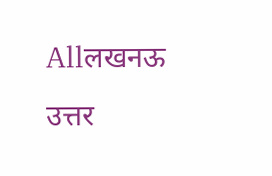Allलखनऊ
उत्तर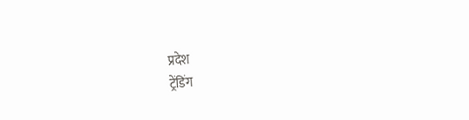प्रदेश
ट्रेंडिंग